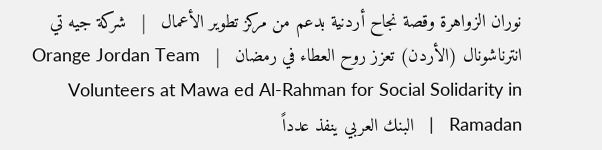نوران الزواهرة وقصة نجاح أردنية بدعم من مركز تطوير الأعمال   |   شركة جيه تي انترناشونال (الأردن) تعزز روح العطاء في رمضان   |   Orange Jordan Team Volunteers at Mawa ed Al-Rahman for Social Solidarity in Ramadan   |   البنك العربي ينفذ عدداً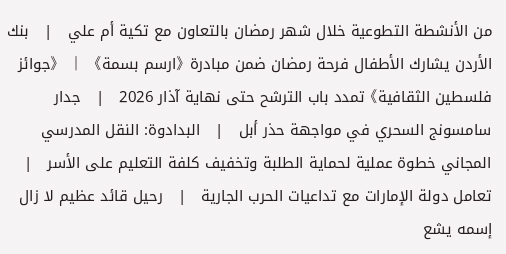من الأنشطة التطوعية خلال شهر رمضان بالتعاون مع تكية أم علي   |   بنك الأردن يشارك الأطفال فرحة رمضان ضمن مبادرة 《ارسم بسمة》   |   《جوائز فلسطين الثقافية》 تمدد باب الترشح حتى نهاية آذار 2026   |   جدار سامسونج السحري في مواجهة حذر أبل   |   البدادوة: النقل المدرسي المجاني خطوة عملية لحماية الطلبة وتخفيف كلفة التعليم على الأسر   |   تعامل دولة الإمارات مع تداعيات الحرب الجارية   |   رحيل قائد عظيم لا زال إسمه يشع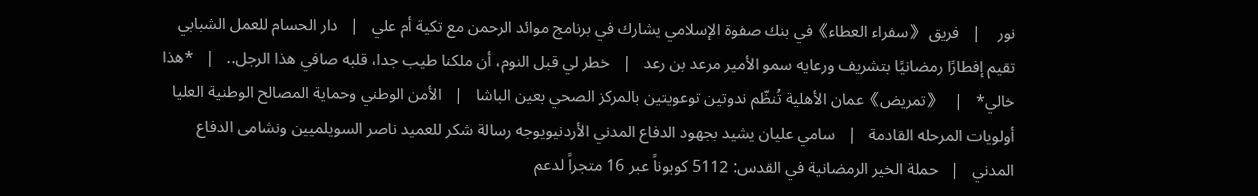نور    |   فريق 《سفراء العطاء》في بنك صفوة الإسلامي يشارك في برنامج موائد الرحمن مع تكية أم علي   |   دار الحسام للعمل الشبابي تقيم إفطارًا رمضانيًا بتشريف ورعايه سمو الأمير مرعد بن رعد   |   خطر لي قبل النوم، أن ملكنا طيب جدا، قلبه صافي هذا الرجل..   |   *هذا خالي*   |   《تمريض》عمان الأهلية تُنظّم ندوتين توعويتين بالمركز الصحي بعين الباشا   |   الأمن الوطني وحماية المصالح الوطنية العليا أولويات المرحله القادمة   |   سامي عليان يشيد بجهود الدفاع المدني الأردنيويوجه رسالة شكر للعميد ناصر السويلميين ونشامى الدفاع المدني   |   حملة الخير الرمضانية في القدس: 5112 كوبوناً عبر 16 متجراً لدعم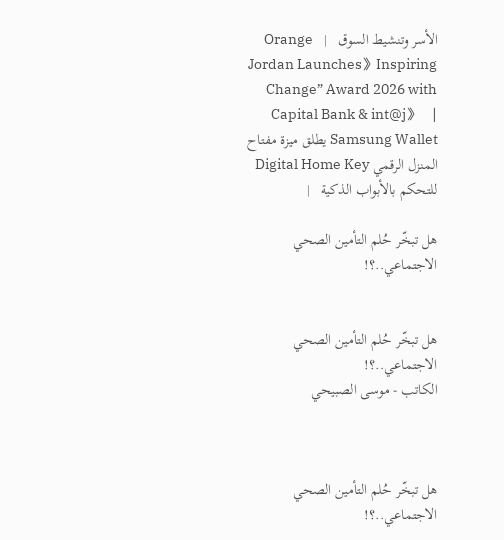الأسر وتنشيط السوق   |   Orange Jordan Launches》Inspiring Change” Award 2026 with Capital Bank & int@j》   |   Samsung Wallet يطلق ميزة مفتاح المنزل الرقمي Digital Home Key للتحكم بالأبواب الذكية   |

هل تبخّر حُلم التأمين الصحي الاجتماعي..؟!


هل تبخّر حُلم التأمين الصحي الاجتماعي..؟!
الكاتب - موسى الصبيحي



هل تبخّر حُلم التأمين الصحي الاجتماعي..؟!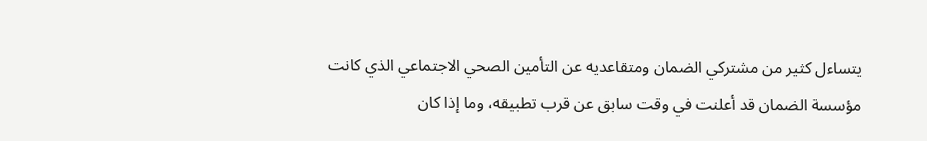يتساءل كثير من مشتركي الضمان ومتقاعديه عن التأمين الصحي الاجتماعي الذي كانت مؤسسة الضمان قد أعلنت في وقت سابق عن قرب تطبيقه، وما إذا كان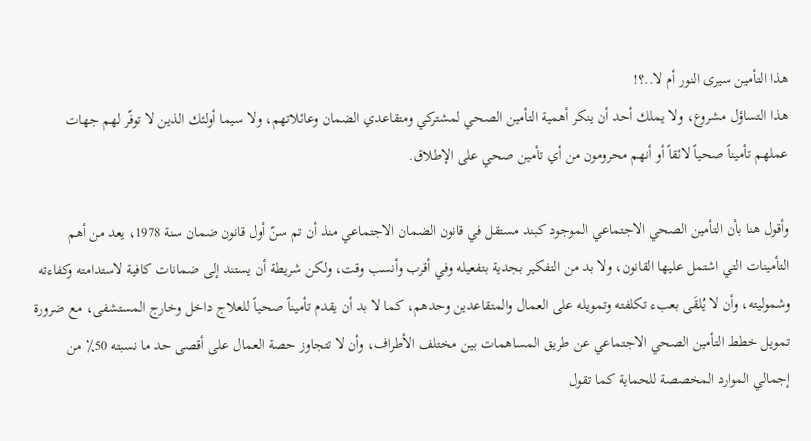هذا التأمين سيرى النور أم لا..؟!
هذا التساؤل مشروع، ولا يملك أحد أن ينكر أهمية التأمين الصحي لمشتركي ومتقاعدي الضمان وعائلاتهم، ولا سيما أولئك الذين لا توفّر لهم جهات عملهم تأميناً صحياً لائقاً أو أنهم محرومون من أي تأمين صحي على الإطلاق.

وأقول هنا بأن التأمين الصحي الاجتماعي الموجود كبند مستقل في قانون الضمان الاجتماعي منذ أن تم سنّ أول قانون ضمان سنة 1978، يعد من أهم التأمينات التي اشتمل عليها القانون، ولا بد من التفكير بجدية بتفعيله وفي أقرب وأنسب وقت، ولكن شريطة أن يستند إلى ضمانات كافية لاستدامته وكفاءته وشموليته، وأن لا يُلقَى بعبء تكلفته وتمويله على العمال والمتقاعدين وحدهم، كما لا بد أن يقدم تأميناً صحياً للعلاج داخل وخارج المستشفى، مع ضرورة تمويل خطط التأمين الصحي الاجتماعي عن طريق المساهمات بين مختلف الأطراف، وأن لا تتجاوز حصة العمال على أقصى حد ما نسبته 50٪ من إجمالي الموارد المخصصة للحماية كما تقول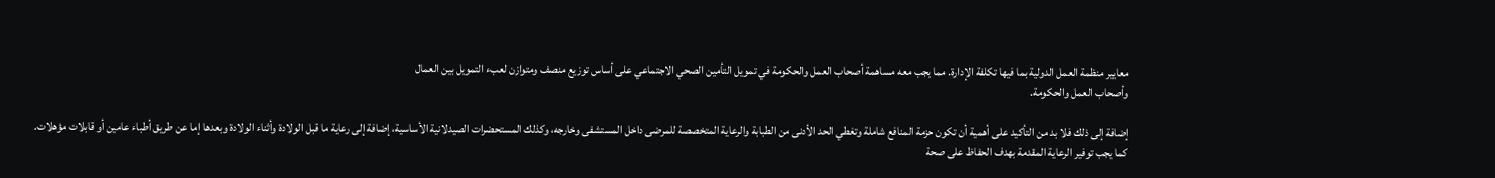معايير منظمة العمل الدولية بما فيها تكلفة الإدارة. مما يجب معه مساهمة أصحاب العمل والحكومة في تمويل التأمين الصحي الاجتماعي على أساس توزيع منصف ومتوازن لعبء التمويل بين العمال
وأصحاب العمل والحكومة.

إضافة إلى ذلك فلا بد من التأكيد على أهمية أن تكون حزمة المنافع شاملة وتغطي الحد الأدنى من الطبابة والرعاية المتخصصة للمرضى داخل المستشفى وخارجه، وكذلك المستحضرات الصيدلانية الأساسية، إضافة إلى رعاية ما قبل الولادة وأثناء الولادة وبعدها إما عن طريق أطباء عامين أو قابلات مؤهلات.
كما يجب توفير الرعاية المقدمة بهدف الحفاظ على صحة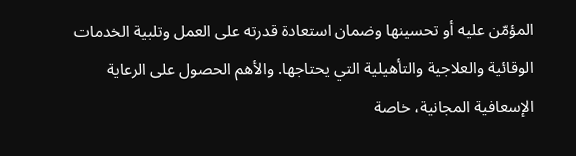المؤمّن عليه أو تحسينها وضمان استعادة قدرته على العمل وتلبية الخدمات الوقائية والعلاجية والتأهيلية التي يحتاجها. والأهم الحصول على الرعاية الإسعافية المجانية، خاصة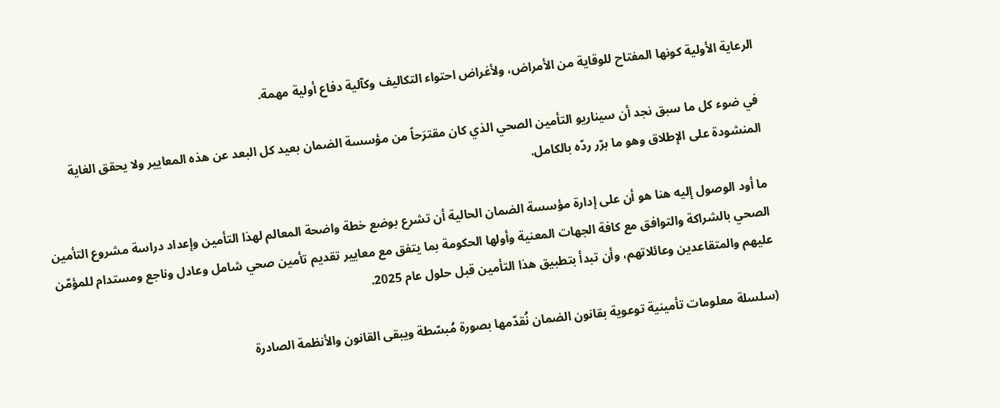الرعاية الأولية كونها المفتاح للوقاية من الأمراض، ولأغراض احتواء التكاليف وكآلية دفاع أولية مهمة.

في ضوء كل ما سبق نجد أن سيناريو التأمين الصحي الذي كان مقترَحاً من مؤسسة الضمان بعيد كل البعد عن هذه المعايير ولا يحقق الغاية المنشودة على الإطلاق وهو ما برّر ردّه بالكامل.

ما أود الوصول إليه هنا هو أن على إدارة مؤسسة الضمان الحالية أن تشرع بوضع خطة واضحة المعالم لهذا التأمين وإعداد دراسة مشروع التأمين الصحي بالشراكة والتوافق مع كافة الجهات المعنية وأولها الحكومة بما يتفق مع معايير تقديم تأمين صحي شامل وعادل وناجع ومستدام للمؤمّن عليهم والمتقاعدين وعائلاتهم، وأن تبدأ بتطبيق هذا التأمين قبل حلول عام 2025.

(سلسلة معلومات تأمينية توعوية بقانون الضمان نُقدّمها بصورة مُبسّطة ويبقى القانون والأنظمة الصادرة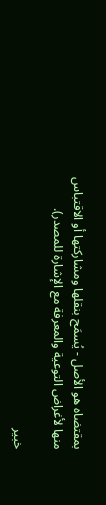بمقتضاه هو الأصل - يُسمَح بنقلها ومشاركتها أو الاقتباس منها لأغراض التوعية والمعرفة مع الإشارة للمصدر).

خبير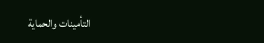التأمينات والحماية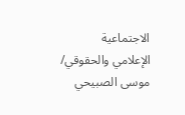الاجتماعية
الإعلامي والحقوقي/ موسى الصبيحي